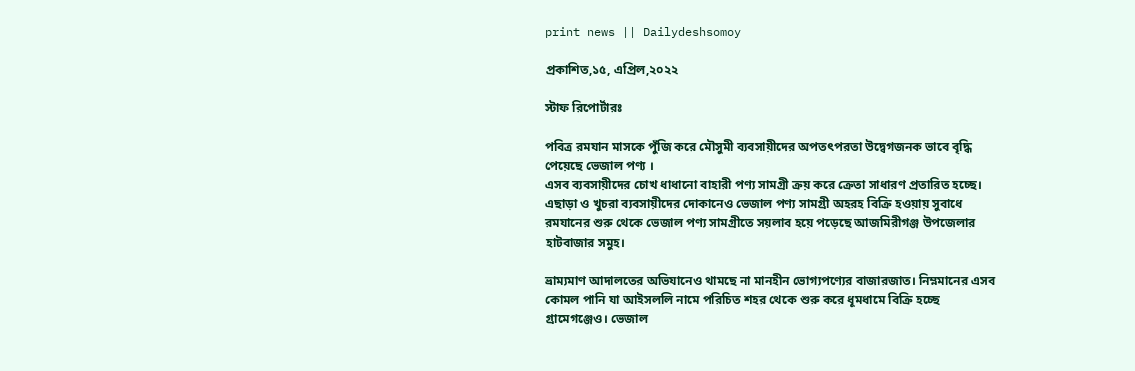print news || Dailydeshsomoy

প্রকাশিত,১৫, এপ্রিল,২০২২

স্টাফ রিপোর্টারঃ

পবিত্র রমযান মাসকে পুঁজি করে মৌসুমী ব্যবসায়ীদের অপতৎপরতা উদ্বেগজনক ভাবে বৃদ্ধি পেয়েছে ভেজাল পণ্য ।
এসব ব্যবসায়ীদের চোখ ধাধানো বাহারী পণ্য সামগ্রী ক্রয় করে ক্রেতা সাধারণ প্রতারিত হচ্ছে। এছাড়া ও খুচরা ব্যবসায়ীদের দোকানেও ভেজাল পণ্য সামগ্রী অহরহ বিক্রি হওয়ায় সুবাধে রমযানের শুরু থেকে ভেজাল পণ্য সামগ্রীতে সয়লাব হয়ে পড়েছে আজমিরীগঞ্জ উপজেলার হাটবাজার সমুহ।

ভ্রাম্যমাণ আদালতের অভিযানেও থামছে না মানহীন ভোগ্যপণ্যের বাজারজাত। নিম্নমানের এসব কোমল পানি যা আইসললি নামে পরিচিত শহর থেকে শুরু করে ধূমধামে বিক্রি হচ্ছে গ্রামেগঞ্জেও। ভেজাল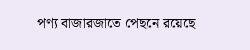পণ্য বাজারজাতে পেছনে রয়েছে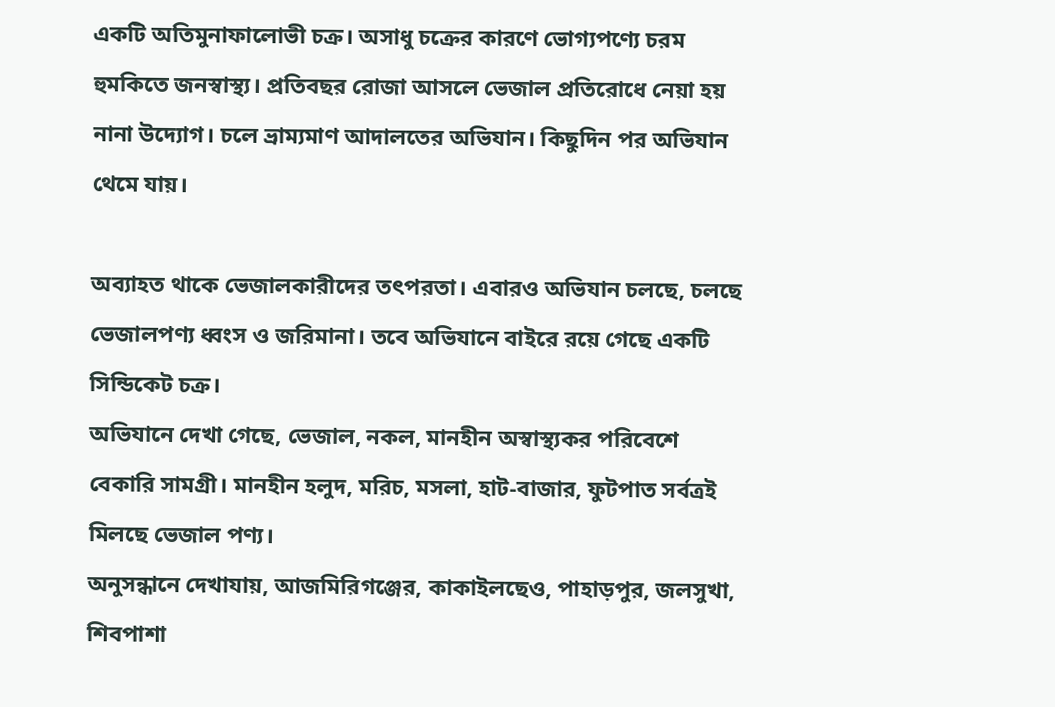একটি অতিমুনাফালোভী চক্র। অসাধু চক্রের কারণে ভোগ্যপণ্যে চরম হুমকিতে জনস্বাস্থ্য। প্রতিবছর রোজা আসলে ভেজাল প্রতিরোধে নেয়া হয় নানা উদ্যোগ। চলে ভ্রাম্যমাণ আদালতের অভিযান। কিছুদিন পর অভিযান থেমে যায়।

অব্যাহত থাকে ভেজালকারীদের তৎপরতা। এবারও অভিযান চলছে, চলছে ভেজালপণ্য ধ্বংস ও জরিমানা। তবে অভিযানে বাইরে রয়ে গেছে একটি সিন্ডিকেট চক্র।
অভিযানে দেখা গেছে, ভেজাল, নকল, মানহীন অস্বাস্থ্যকর পরিবেশে বেকারি সামগ্রী। মানহীন হলুদ, মরিচ, মসলা, হাট-বাজার, ফুটপাত সর্বত্রই মিলছে ভেজাল পণ্য।
অনুসন্ধানে দেখাযায়, আজমিরিগঞ্জের, কাকাইলছেও, পাহাড়পুর, জলসুখা, শিবপাশা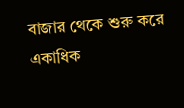বাজার থেকে শুরু করে একাধিক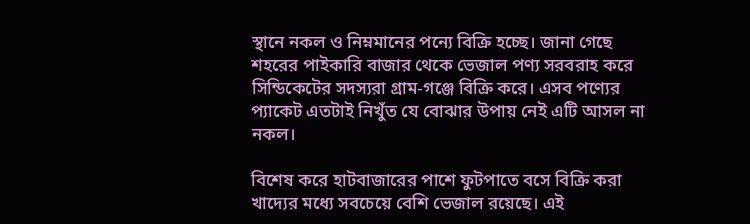স্থানে নকল ও নিম্নমানের পন্যে বিক্রি হচ্ছে। জানা গেছে শহরের পাইকারি বাজার থেকে ভেজাল পণ্য সরবরাহ করে সিন্ডিকেটের সদস্যরা গ্রাম-গঞ্জে বিক্রি করে। এসব পণ্যের প্যাকেট এতটাই নিখুঁত যে বোঝার উপায় নেই এটি আসল না নকল।

বিশেষ করে হাটবাজারের পাশে ফুটপাতে বসে বিক্রি করা খাদ্যের মধ্যে সবচেয়ে বেশি ভেজাল রয়েছে। এই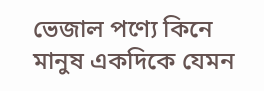ভেজাল পণ্যে কিনে মানুষ একদিকে যেমন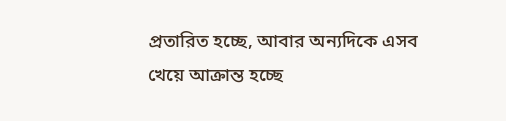প্রতারিত হচ্ছে, আবার অন্যদিকে এসব খেয়ে আক্রান্ত হচ্ছে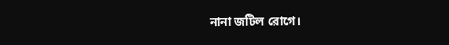নানা জটিল রোগে।